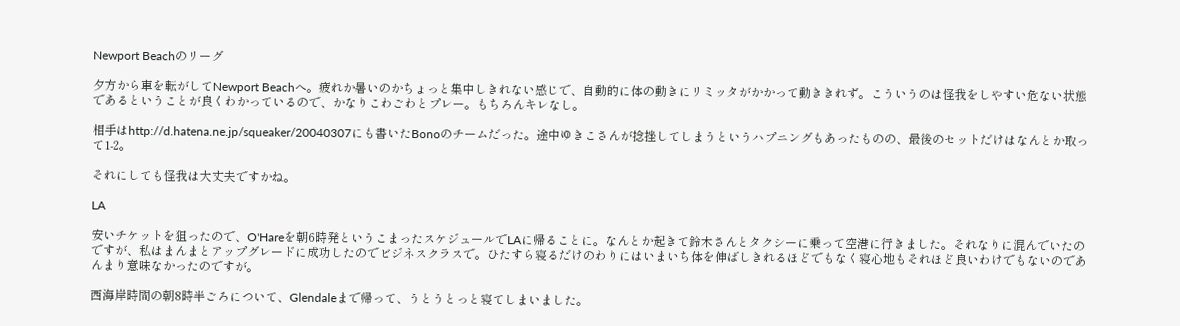Newport Beachのリーグ

夕方から車を転がしてNewport Beachへ。疲れか暑いのかちょっと集中しきれない感じで、自動的に体の動きにリミッタがかかって動ききれず。こういうのは怪我をしやすい危ない状態であるということが良くわかっているので、かなりこわごわとプレー。もちろんキレなし。

相手はhttp://d.hatena.ne.jp/squeaker/20040307にも書いたBonoのチームだった。途中ゆきこさんが捻挫してしまうというハプニングもあったものの、最後のセットだけはなんとか取って1-2。

それにしても怪我は大丈夫ですかね。

LA

安いチケットを狙ったので、O'Hareを朝6時発というこまったスケジュールでLAに帰ることに。なんとか起きて鈴木さんとタクシーに乗って空港に行きました。それなりに混んでいたのですが、私はまんまとアップグレードに成功したのでビジネスクラスで。ひたすら寝るだけのわりにはいまいち体を伸ばしきれるほどでもなく寝心地もそれほど良いわけでもないのであんまり意味なかったのですが。

西海岸時間の朝8時半ごろについて、Glendaleまで帰って、うとうとっと寝てしまいました。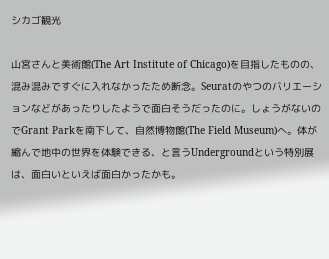シカゴ観光

山宮さんと美術館(The Art Institute of Chicago)を目指したものの、混み混みですぐに入れなかったため断念。Seuratのやつのバリエーションなどがあったりしたようで面白そうだったのに。しょうがないのでGrant Parkを南下して、自然博物館(The Field Museum)へ。体が縮んで地中の世界を体験できる、と言うUndergroundという特別展は、面白いといえば面白かったかも。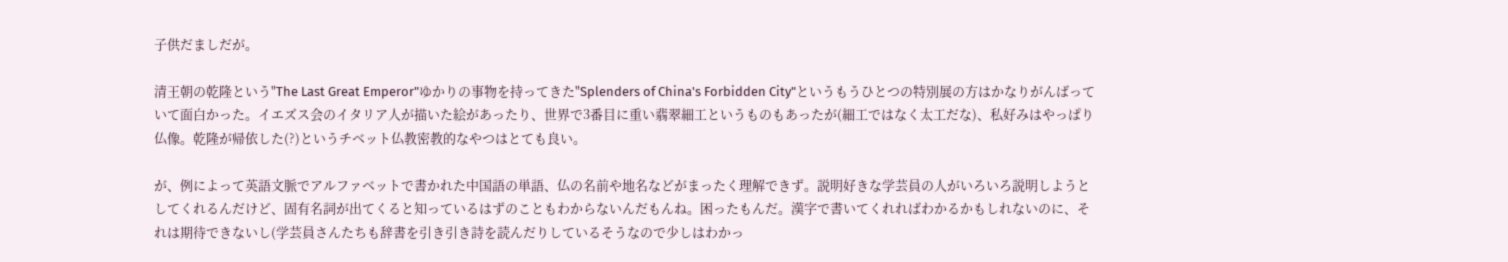子供だましだが。

清王朝の乾隆という"The Last Great Emperor"ゆかりの事物を持ってきた"Splenders of China's Forbidden City"というもうひとつの特別展の方はかなりがんばっていて面白かった。イエズス会のイタリア人が描いた絵があったり、世界で3番目に重い翡翠細工というものもあったが(細工ではなく太工だな)、私好みはやっぱり仏像。乾隆が帰依した(?)というチベット仏教密教的なやつはとても良い。

が、例によって英語文脈でアルファベットで書かれた中国語の単語、仏の名前や地名などがまったく理解できず。説明好きな学芸員の人がいろいろ説明しようとしてくれるんだけど、固有名詞が出てくると知っているはずのこともわからないんだもんね。困ったもんだ。漢字で書いてくれればわかるかもしれないのに、それは期待できないし(学芸員さんたちも辞書を引き引き詩を読んだりしているそうなので少しはわかっ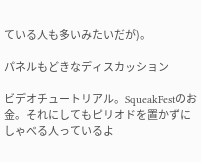ている人も多いみたいだが)。

パネルもどきなディスカッション

ビデオチュートリアル。SqueakFestのお金。それにしてもピリオドを置かずにしゃべる人っているよ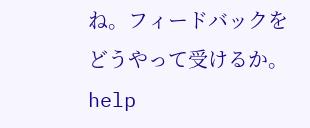ね。フィードバックをどうやって受けるか。help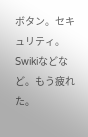ボタン。セキュリティ。Swikiなどなど。もう疲れた。